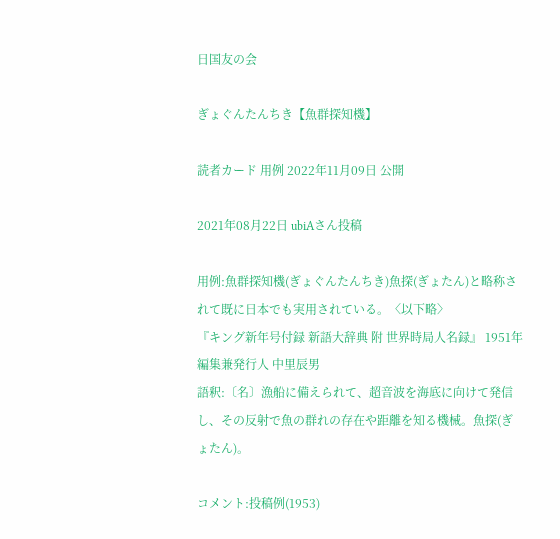日国友の会

ぎょぐんたんちき【魚群探知機】

読者カード 用例 2022年11月09日 公開

2021年08月22日 ubiAさん投稿

用例:魚群探知機(ぎょぐんたんちき)魚探(ぎょたん)と略称されて既に日本でも実用されている。〈以下略〉
『キング新年号付録 新語大辞典 附 世界時局人名録』 1951年 編集兼発行人 中里辰男
語釈:〔名〕漁船に備えられて、超音波を海底に向けて発信し、その反射で魚の群れの存在や距離を知る機械。魚探(ぎょたん)。

コメント:投稿例(1953)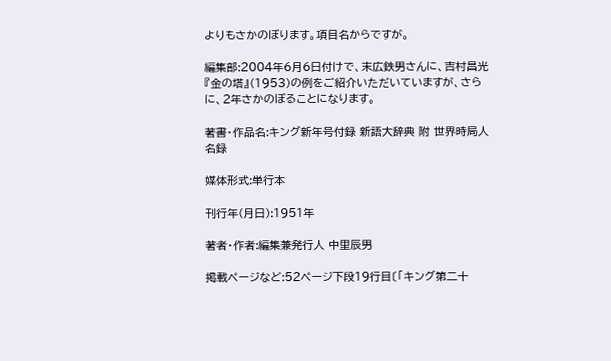よりもさかのぼります。項目名からですが。

編集部:2004年6月6日付けで、末広鉄男さんに、吉村昌光『金の塔』(1953)の例をご紹介いただいていますが、さらに、2年さかのぼることになります。

著書・作品名:キング新年号付録 新語大辞典 附 世界時局人名録

媒体形式:単行本

刊行年(月日):1951年

著者・作者:編集兼発行人 中里辰男

掲載ページなど:52ページ下段19行目〔「キング第二十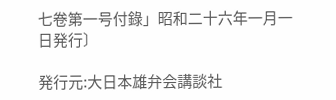七卷第一号付錄」昭和二十六年一月一日発行〕

発行元:大日本雄弁会講談社